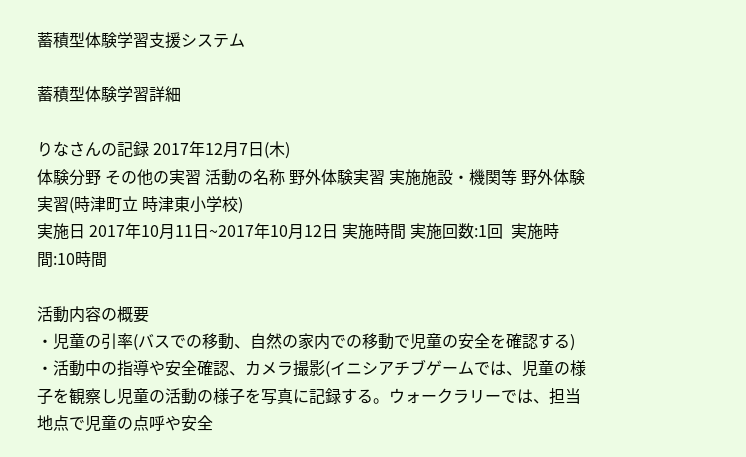蓄積型体験学習支援システム

蓄積型体験学習詳細

りなさんの記録 2017年12月7日(木)
体験分野 その他の実習 活動の名称 野外体験実習 実施施設・機関等 野外体験実習(時津町立 時津東小学校)
実施日 2017年10月11日~2017年10月12日 実施時間 実施回数:1回  実施時間:10時間

活動内容の概要
・児童の引率(バスでの移動、自然の家内での移動で児童の安全を確認する)
・活動中の指導や安全確認、カメラ撮影(イニシアチブゲームでは、児童の様子を観察し児童の活動の様子を写真に記録する。ウォークラリーでは、担当地点で児童の点呼や安全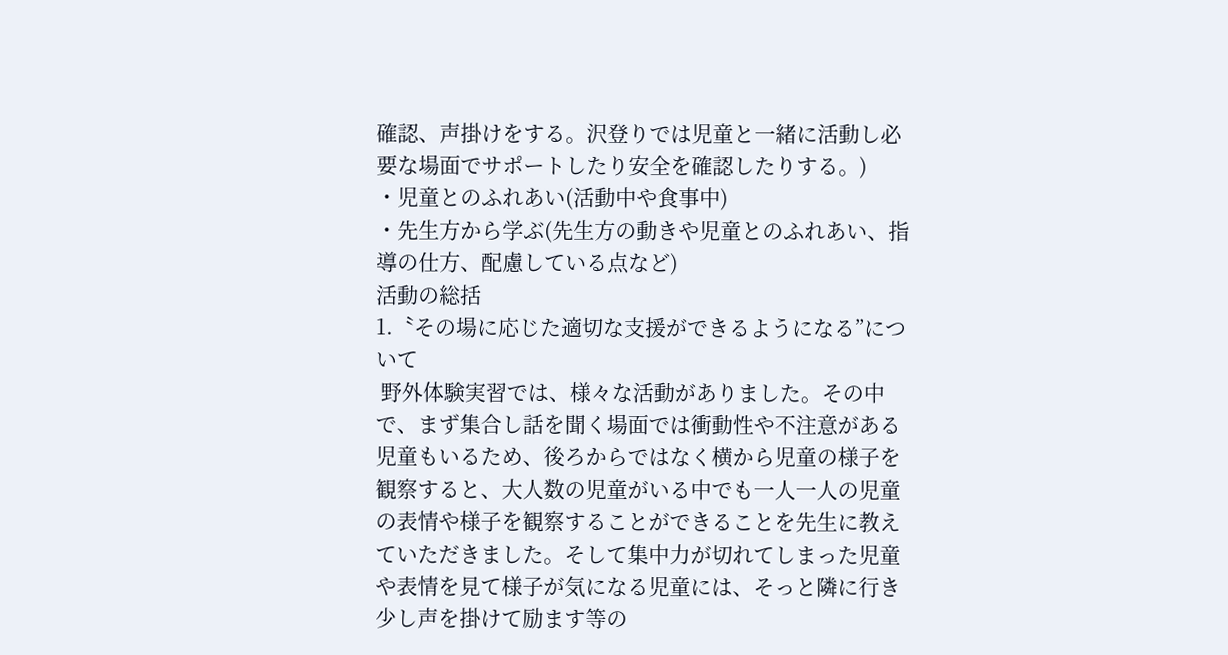確認、声掛けをする。沢登りでは児童と一緒に活動し必要な場面でサポートしたり安全を確認したりする。)
・児童とのふれあい(活動中や食事中)
・先生方から学ぶ(先生方の動きや児童とのふれあい、指導の仕方、配慮している点など)
活動の総括
1.〝その場に応じた適切な支援ができるようになる”について
 野外体験実習では、様々な活動がありました。その中で、まず集合し話を聞く場面では衝動性や不注意がある児童もいるため、後ろからではなく横から児童の様子を観察すると、大人数の児童がいる中でも一人一人の児童の表情や様子を観察することができることを先生に教えていただきました。そして集中力が切れてしまった児童や表情を見て様子が気になる児童には、そっと隣に行き少し声を掛けて励ます等の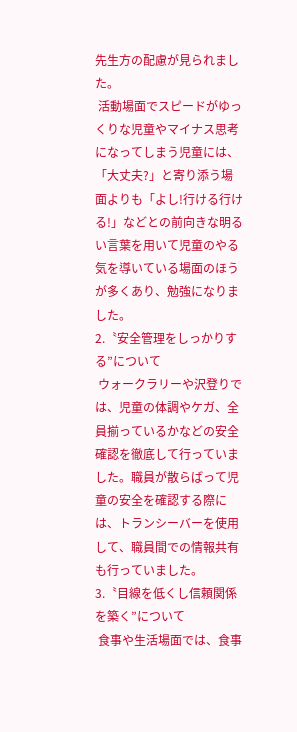先生方の配慮が見られました。
 活動場面でスピードがゆっくりな児童やマイナス思考になってしまう児童には、「大丈夫?」と寄り添う場面よりも「よし!行ける行ける!」などとの前向きな明るい言葉を用いて児童のやる気を導いている場面のほうが多くあり、勉強になりました。
2.〝安全管理をしっかりする”について
 ウォークラリーや沢登りでは、児童の体調やケガ、全員揃っているかなどの安全確認を徹底して行っていました。職員が散らばって児童の安全を確認する際には、トランシーバーを使用して、職員間での情報共有も行っていました。
3.〝目線を低くし信頼関係を築く”について
 食事や生活場面では、食事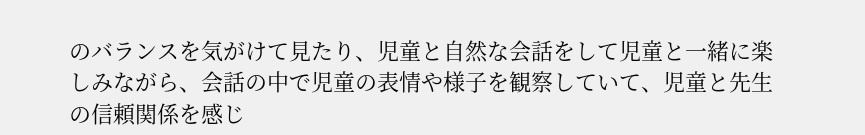のバランスを気がけて見たり、児童と自然な会話をして児童と一緒に楽しみながら、会話の中で児童の表情や様子を観察していて、児童と先生の信頼関係を感じ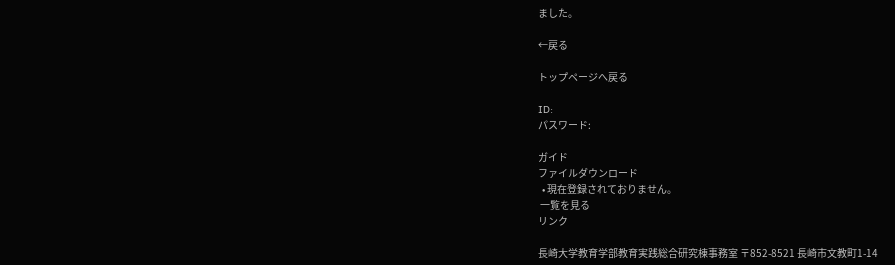ました。

←戻る

トップページへ戻る

ID:
パスワード:

ガイド
ファイルダウンロード
  • 現在登録されておりません。
 一覧を見る
リンク

長崎大学教育学部教育実践総合研究棟事務室 〒852-8521 長崎市文教町1-14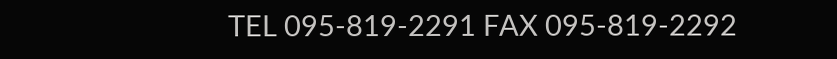TEL 095-819-2291 FAX 095-819-2292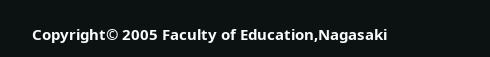Copyright© 2005 Faculty of Education,Nagasaki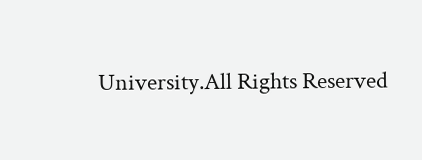University.All Rights Reserved